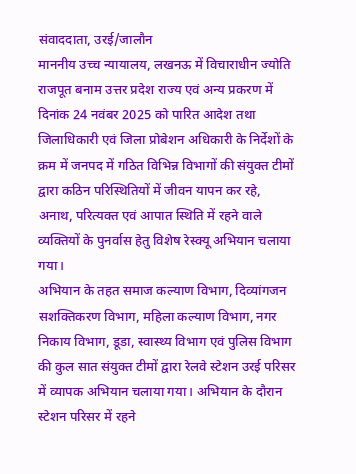संवाददाता, उरई/जालौन
माननीय उच्च न्यायालय, लखनऊ में विचाराधीन ज्योति राजपूत बनाम उत्तर प्रदेश राज्य एवं अन्य प्रकरण में दिनांक 24 नवंबर 2025 को पारित आदेश तथा जिलाधिकारी एवं जिला प्रोबेशन अधिकारी के निर्देशों के क्रम में जनपद में गठित विभिन्न विभागों की संयुक्त टीमों द्वारा कठिन परिस्थितियों में जीवन यापन कर रहे, अनाथ, परित्यक्त एवं आपात स्थिति में रहने वाले व्यक्तियों के पुनर्वास हेतु विशेष रेस्क्यू अभियान चलाया गया।
अभियान के तहत समाज कल्याण विभाग, दिव्यांगजन सशक्तिकरण विभाग, महिला कल्याण विभाग, नगर निकाय विभाग, डूडा, स्वास्थ्य विभाग एवं पुलिस विभाग की कुल सात संयुक्त टीमों द्वारा रेलवे स्टेशन उरई परिसर में व्यापक अभियान चलाया गया। अभियान के दौरान स्टेशन परिसर में रहने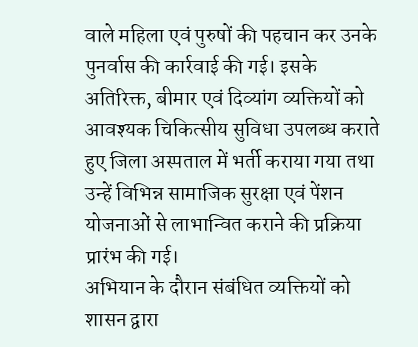वाले महिला एवं पुरुषों की पहचान कर उनके पुनर्वास की कार्रवाई की गई। इसके अतिरिक्त, बीमार एवं दिव्यांग व्यक्तियों को आवश्यक चिकित्सीय सुविधा उपलब्ध कराते हुए जिला अस्पताल में भर्ती कराया गया तथा उन्हें विभिन्न सामाजिक सुरक्षा एवं पेंशन योजनाओं से लाभान्वित कराने की प्रक्रिया प्रारंभ की गई।
अभियान के दौरान संबंधित व्यक्तियों को शासन द्वारा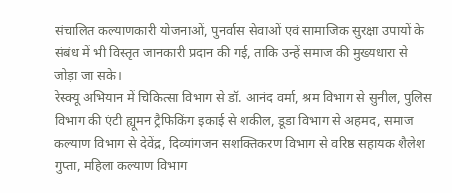संचालित कल्याणकारी योजनाओं, पुनर्वास सेवाओं एवं सामाजिक सुरक्षा उपायों के संबंध में भी विस्तृत जानकारी प्रदान की गई, ताकि उन्हें समाज की मुख्यधारा से जोड़ा जा सके।
रेस्क्यू अभियान में चिकित्सा विभाग से डॉ. आनंद वर्मा, श्रम विभाग से सुनील, पुलिस विभाग की एंटी ह्यूमन ट्रैफिकिंग इकाई से शकील, डूडा विभाग से अहमद, समाज कल्याण विभाग से देवेंद्र, दिव्यांगजन सशक्तिकरण विभाग से वरिष्ठ सहायक शैलेश गुप्ता, महिला कल्याण विभाग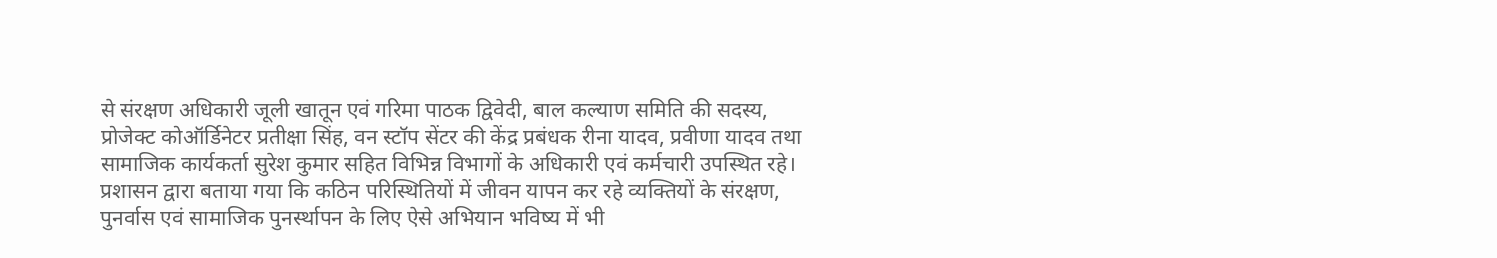से संरक्षण अधिकारी जूली खातून एवं गरिमा पाठक द्विवेदी, बाल कल्याण समिति की सदस्य, प्रोजेक्ट कोऑर्डिनेटर प्रतीक्षा सिंह, वन स्टॉप सेंटर की केंद्र प्रबंधक रीना यादव, प्रवीणा यादव तथा सामाजिक कार्यकर्ता सुरेश कुमार सहित विभिन्न विभागों के अधिकारी एवं कर्मचारी उपस्थित रहे।
प्रशासन द्वारा बताया गया कि कठिन परिस्थितियों में जीवन यापन कर रहे व्यक्तियों के संरक्षण, पुनर्वास एवं सामाजिक पुनर्स्थापन के लिए ऐसे अभियान भविष्य में भी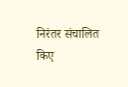निरंतर संचालित किए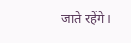जाते रहेंगे।